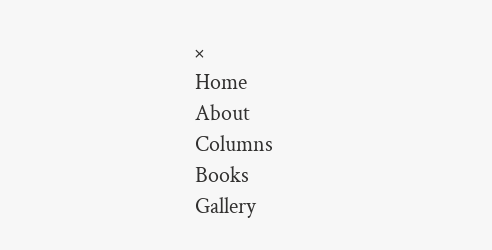×
Home
About
Columns
Books
Gallery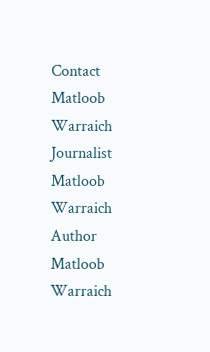Contact
Matloob
Warraich
Journalist
Matloob
Warraich
Author
Matloob
Warraich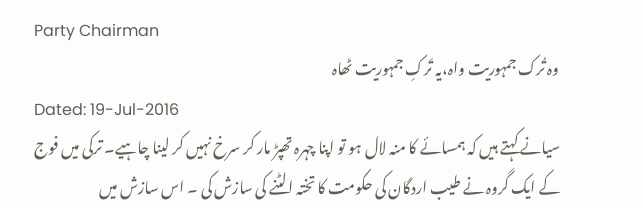Party Chairman
وہ تُرک جمہوریت واہ،یہ تَرکِ جمہوریت ٹھاہ
Dated: 19-Jul-2016
سیانے کہتے ہیں کہ ہمسائے کا منہ لال ہو تو اپنا چہرہ تھپڑ مار کر سرخ نہیں کر لینا چاہیے۔ ترکی میں فوج کے ایک گروہ نے طیب اردگان کی حکومت کا تختہ الٹنے کی سازش کی ۔ اس سازش میں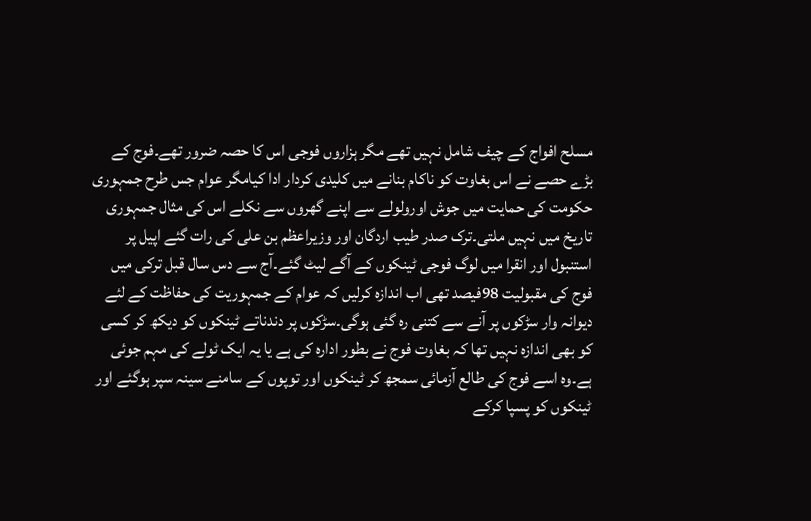مسلح افواج کے چیف شامل نہیں تھے مگر ہزاروں فوجی اس کا حصہ ضرور تھے۔فوج کے بڑے حصے نے اس بغاوت کو ناکام بنانے میں کلیدی کردار ادا کیامگر عوام جس طرح جمہوری حکومت کی حمایت میں جوش اورولولے سے اپنے گھروں سے نکلے اس کی مثال جمہوری تاریخ میں نہیں ملتی۔ترک صدر طیب اردگان اور وزیراعظم بن علی کی رات گئے اپیل پر استنبول اور انقرا میں لوگ فوجی ٹینکوں کے آگے لیٹ گئے۔آج سے دس سال قبل ترکی میں فوج کی مقبولیت 98فیصد تھی اب اندازہ کرلیں کہ عوام کے جمہوریت کی حفاظت کے لئے دیوانہ وار سڑکوں پر آنے سے کتنی رہ گئی ہوگی۔سڑکوں پر دندناتے ٹینکوں کو دیکھ کر کسی کو بھی اندازہ نہیں تھا کہ بغاوت فوج نے بطور ادارہ کی ہے یا یہ ایک ٹولے کی مہم جوئی ہے۔وہ اسے فوج کی طالع آزمائی سمجھ کر ٹینکوں اور توپوں کے سامنے سینہ سپر ہوگئے اور ٹینکوں کو پسپا کرکے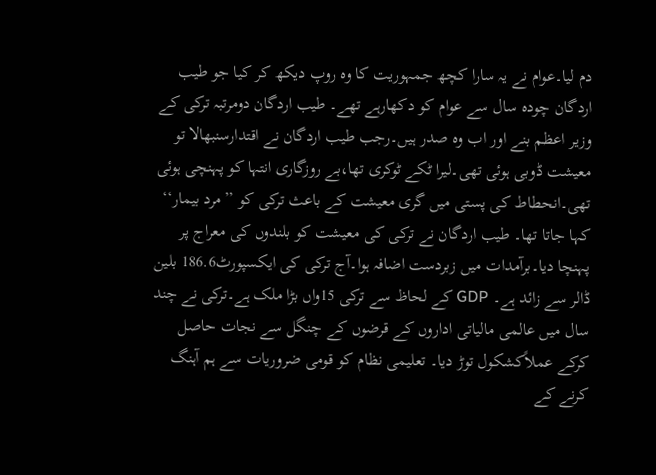دم لیا۔عوام نے یہ سارا کچھ جمہوریت کا وہ روپ دیکھ کر کیا جو طیب اردگان چودہ سال سے عوام کو دکھارہے تھے۔ طیب اردگان دومرتبہ ترکی کے وزیر اعظم بنے اور اب وہ صدر ہیں۔رجب طیب اردگان نے اقتدارسنبھالا تو معیشت ڈوبی ہوئی تھی۔لیرا ٹکے ٹوکری تھا،بے روزگاری انتہا کو پہنچی ہوئی تھی۔انحطاط کی پستی میں گری معیشت کے باعث ترکی کو ’’مرد بیمار‘‘ کہا جاتا تھا۔ طیب اردگان نے ترکی کی معیشت کو بلندوں کی معراج پر پہنچا دیا۔برآمدات میں زبردست اضافہ ہوا۔آج ترکی کی ایکسپورٹ186.6 بلین ڈالر سے زائد ہے۔ GDP کے لحاظ سے ترکی 15واں بڑا ملک ہے۔ترکی نے چند سال میں عالمی مالیاتی اداروں کے قرضوں کے چنگل سے نجات حاصل کرکے عملاًکشکول توڑ دیا۔ تعلیمی نظام کو قومی ضروریات سے ہم آہنگ کرنے کے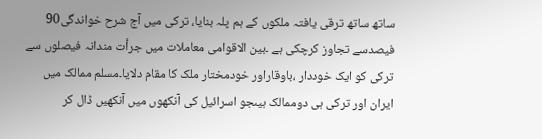ساتھ ساتھ ترقی یافتہ ملکوں کے ہم پلہ بنایا، ترکی میں آج شرح خواندگی90 فیصدسے تجاوز کرچکی ہے ۔بین الاقوامی معاملات میں جرأت مندانہ فیصلوں سے ترکی کو ایک خوددار ،باوقاراور خودمختار ملک کا مقام دلایا۔مسلم ممالک میں ایران اور ترکی ہی دوممالک ہیںجو اسرائیل کی آنکھوں میں آنکھیں ڈال کر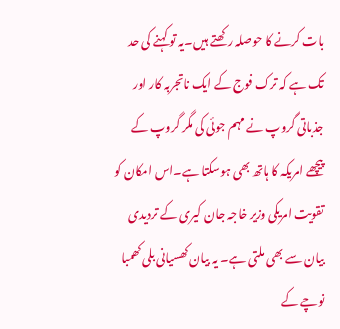بات کرنے کا حوصلہ رکھتے ہیں۔یہ تو کہنے کی حد تک ہے کہ ترک فوج کے ایک ناتجربہ کار اور جذباتی گروپ نے مہم جوئی کی مگر گروپ کے پیچھے امریکہ کا ہاتھ بھی ہوسکتا ہے۔اس امکان کو تقویت امریکی وزیر خاجہ جان کیری کے تردیدی بیان سے بھی ملتی ہے۔ یہ بیان کھسیانی بلی کھمبا نوچے کے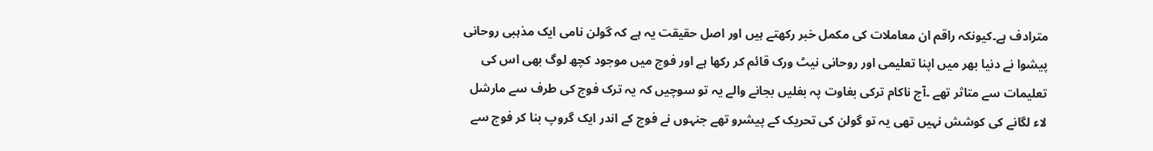مترادف ہے۔کیونکہ راقم ان معاملات کی مکمل خبر رکھتے ہیں اور اصل حقیقت یہ ہے کہ گولن نامی ایک مذہبی روحانی پیشوا نے دنیا بھر میں اپنا تعلیمی اور روحانی نیٹ ورک قائم کر رکھا ہے اور فوج میں موجود کچھ لوگ بھی اس کی تعلیمات سے متاثر تھے ۔آج ناکام ترکی بغاوت پہ بغلیں بجانے والے یہ تو سوچیں کہ یہ ترک فوج کی طرف سے مارشل لاء لگانے کی کوشش نہیں تھی یہ تو گولن کی تحریک کے پیشرو تھے جنہوں نے فوج کے اندر ایک گروپ بنا کر فوج سے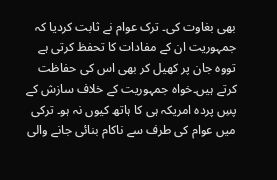بھی بغاوت کی۔ ترک عوام نے ثابت کردیا کہ جمہوریت ان کے مفادات کا تحفظ کرتی ہے تووہ جان پر کھیل کر بھی اس کی حفاظت کرتے ہیں۔خواہ جمہوریت کے خلاف سازش کے پسِ پردہ امریکہ ہی کا ہاتھ کیوں نہ ہو۔ ترکی میں عوام کی طرف سے ناکام بنائی جانے والی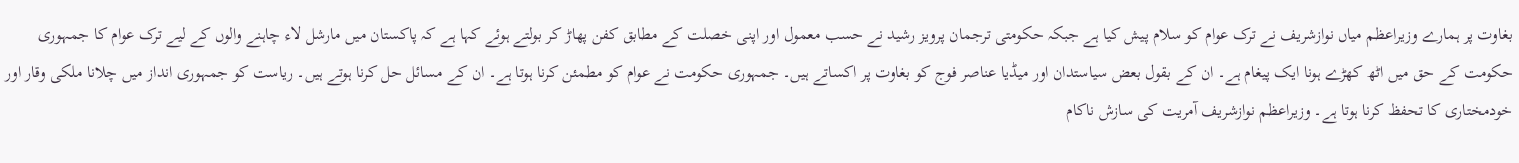بغاوت پر ہمارے وزیراعظم میاں نوازشریف نے ترک عوام کو سلام پیش کیا ہے جبکہ حکومتی ترجمان پرویز رشید نے حسب معمول اور اپنی خصلت کے مطابق کفن پھاڑ کر بولتے ہوئے کہا ہے کہ پاکستان میں مارشل لاء چاہنے والوں کے لیے ترک عوام کا جمہوری حکومت کے حق میں اٹھ کھڑے ہونا ایک پیغام ہے۔ ان کے بقول بعض سیاستدان اور میڈیا عناصر فوج کو بغاوت پر اکساتے ہیں۔ جمہوری حکومت نے عوام کو مطمئن کرنا ہوتا ہے۔ ان کے مسائل حل کرنا ہوتے ہیں۔ ریاست کو جمہوری انداز میں چلانا ملکی وقار اور خودمختاری کا تحفظ کرنا ہوتا ہے۔ وزیراعظم نوازشریف آمریت کی سازش ناکام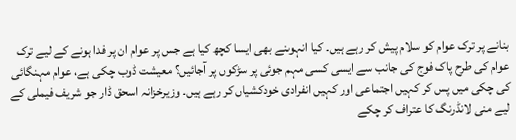بنانے پر ترک عوام کو سلام پیش کر رہے ہیں۔ کیا انہوںنے بھی ایسا کچھ کیا ہے جس پر عوام ان پر فدا ہونے کے لیے ترک عوام کی طرح پاک فوج کی جانب سے ایسی کسی مہم جوئی پر سڑکوں پر آجائیں؟ معیشت ڈوب چکی ہے، عوام مہنگائی کی چکی میں پس کر کہیں اجتماعی اور کہیں انفرادی خودکشیاں کر رہے ہیں۔ وزیرخزانہ اسحق ڈار جو شریف فیملی کے لیے منی لانڈرنگ کا عتراف کر چکے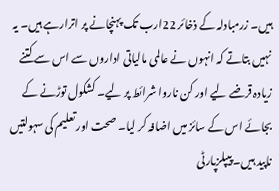ہیں۔ زرمبادلہ کے ذخائر 22ارب تک پہنچانے پر اترارہے ہیں۔ یہ نہیں بتاتے کہ انہوں نے عالمی مالیاتی اداروں سے اس سے کتنے زیادہ قرضے لیے اور کن ناروا شرائط پر لیے۔ کشکول توڑنے کے بجائے اس کے سائز میں اضافہ کر لیا۔ صحت اور تعلیم کی سہولتیں ناپید ہیں۔ پیپلزپارٹی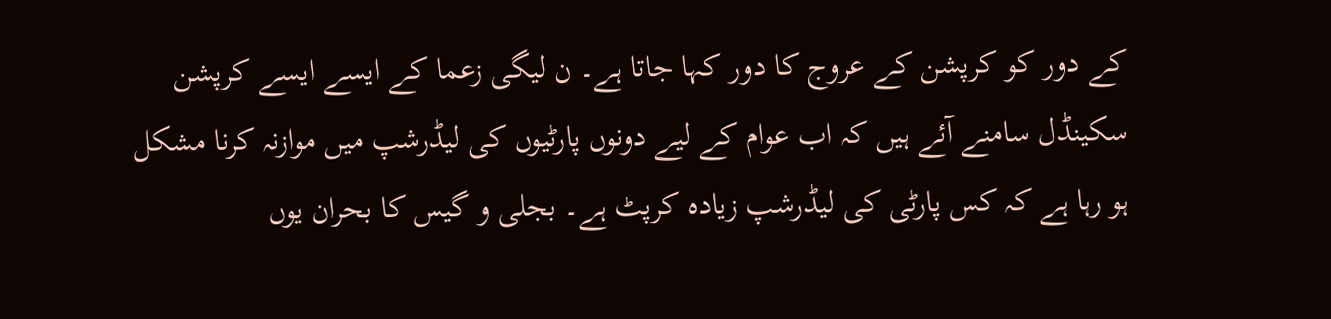کے دور کو کرپشن کے عروج کا دور کہا جاتا ہے۔ ن لیگی زعما کے ایسے ایسے کرپشن سکینڈل سامنے آئے ہیں کہ اب عوام کے لیے دونوں پارٹیوں کی لیڈرشپ میں موازنہ کرنا مشکل ہو رہا ہے کہ کس پارٹی کی لیڈرشپ زیادہ کرپٹ ہے۔ بجلی و گیس کا بحران یوں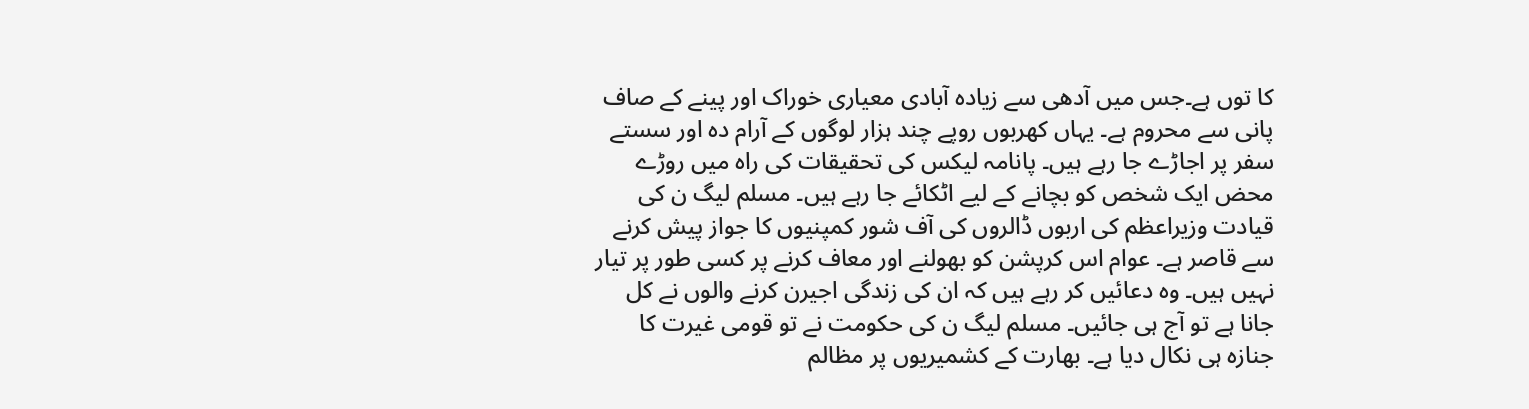کا توں ہے۔جس میں آدھی سے زیادہ آبادی معیاری خوراک اور پینے کے صاف پانی سے محروم ہے۔ یہاں کھربوں روپے چند ہزار لوگوں کے آرام دہ اور سستے سفر پر اجاڑے جا رہے ہیں۔ پانامہ لیکس کی تحقیقات کی راہ میں روڑے محض ایک شخص کو بچانے کے لیے اٹکائے جا رہے ہیں۔ مسلم لیگ ن کی قیادت وزیراعظم کی اربوں ڈالروں کی آف شور کمپنیوں کا جواز پیش کرنے سے قاصر ہے۔ عوام اس کرپشن کو بھولنے اور معاف کرنے پر کسی طور پر تیار نہیں ہیں۔ وہ دعائیں کر رہے ہیں کہ ان کی زندگی اجیرن کرنے والوں نے کل جانا ہے تو آج ہی جائیں۔ مسلم لیگ ن کی حکومت نے تو قومی غیرت کا جنازہ ہی نکال دیا ہے۔ بھارت کے کشمیریوں پر مظالم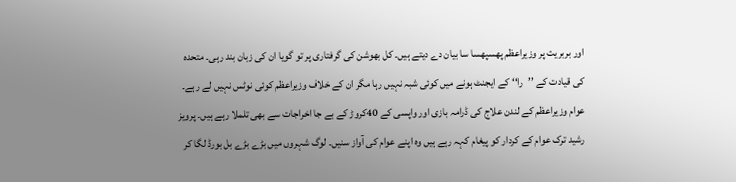اور بربریت پر وزیراعظم پھسپھسا سا بیان دے دیتے ہیں۔ کل بھوشن کی گرفتاری پر تو گویا ان کی زبان بند رہی۔ متحدہ کی قیادت کے ’’را‘‘ کے ایجنٹ ہونے میں کوئی شبہ نہیں رہا مگر ان کے خلاف وزیراعظم کوئی نوٹس نہیں لے رہے۔ عوام وزیراعظم کے لندن علاج کی ڈرامہ بازی اور واپسی کے 40کروڑ کے بے جا اخراجات سے بھی تلملا رہے ہیں۔ پرویز رشید ترک عوام کے کردار کو پیغام کہہ رہے ہیں وہ اپنے عوام کی آواز سنیں۔ لوگ شہروں میں بڑے بڑے بل بورڈ لگا کر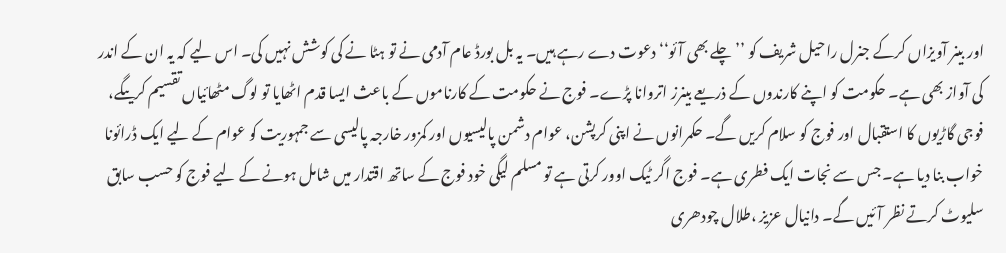اور بینر آویزاں کرکے جنرل راحیل شریف کو ’’چلے بھی آئو‘‘ دعوت دے رہے ہیں۔ یہ بل بورڈ عام آدمی نے تو ہٹا نے کی کوشش نہیں کی۔ اس لیے کہ یہ ان کے اندر کی آواز بھی ہے۔ حکومت کو اپنے کارندوں کے ذریعے بینرز اتروانا پڑے۔ فوج نے حکومت کے کارناموں کے باعث ایسا قدم اٹھایا تو لوگ مٹھائیاں تقسیم کریںگے، فوجی گاڑیوں کا استقبال اور فوج کو سلام کریں گے۔ حکمرانوں نے اپنی کرپشن، عوام دشمن پالیسیوں اور کمزور خارجہ پالیسی سے جمہوریت کو عوام کے لیے ایک ڈرائونا خواب بنا دیا ہے۔ جس سے نجات ایک فطری ہے۔ فوج اگر ٹیک اوور کرتی ہے تو مسلم لیگی خود فوج کے ساتھ اقتدار میں شامل ہونے کے لیے فوج کو حسب سابق سلیوٹ کرتے نظر آئیں گے۔ دانیال عزیز ،طلال چودھری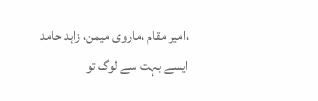،امیر مقام ،ماروی میمن، زاہد حامد ایسے بہت سے لوگ تو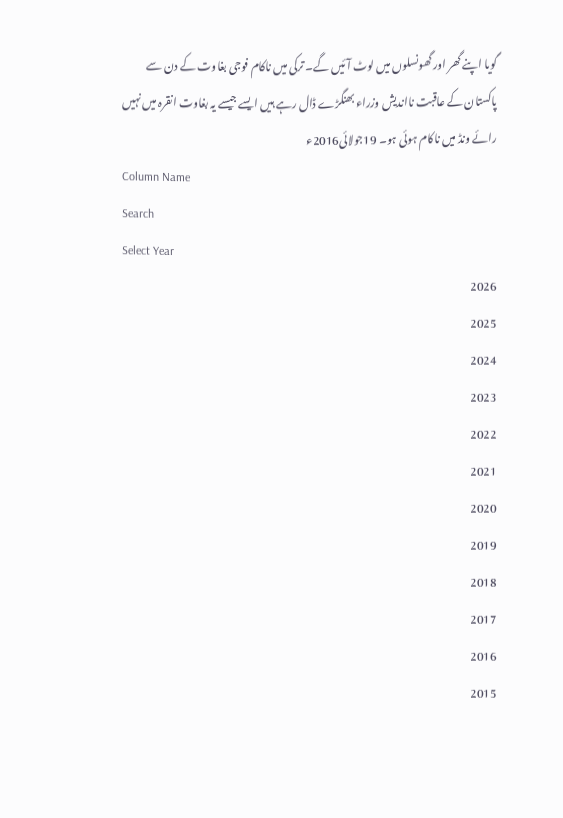گویا اپنے گھر اور گھونسلوں میں لوٹ آئیں گے۔ ترکی میں ناکام فوجی بغاوت کے دن سے پاکستان کے عاقبت نااندیش وزراء بھنگڑے ڈال رہے ہیں ایسے جیسے یہ بغاوت انقرہ میں نہیں رائے ونڈ میں ناکام ہوئی ہو۔ 19جولائی2016ء
Column Name
Search
Select Year
2026
2025
2024
2023
2022
2021
2020
2019
2018
2017
2016
2015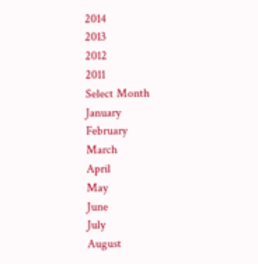2014
2013
2012
2011
Select Month
January
February
March
April
May
June
July
August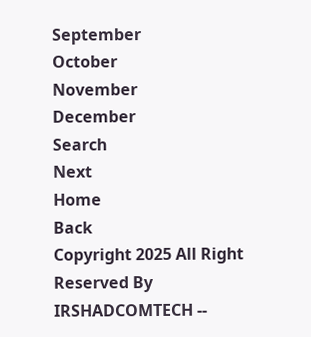September
October
November
December
Search
Next
Home
Back
Copyright 2025 All Right Reserved By IRSHADCOMTECH --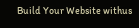Build Your Website withus